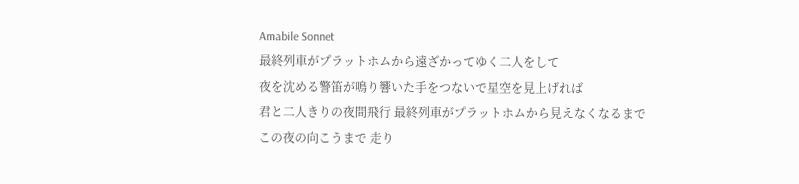Amabile Sonnet
最終列車がプラットホムから遠ざかってゆく二人をして
夜を沈める警笛が鳴り響いた手をつないで星空を見上げれば
君と二人きりの夜間飛行 最終列車がプラットホムから見えなくなるまで
この夜の向こうまで 走り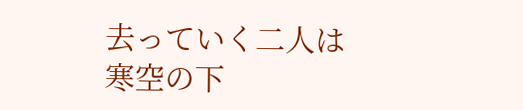去っていく二人は寒空の下